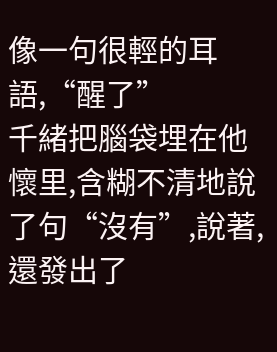像一句很輕的耳語,“醒了”
千緒把腦袋埋在他懷里,含糊不清地說了句“沒有”,說著,還發出了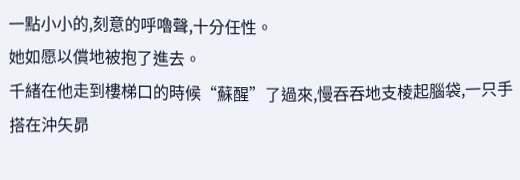一點小小的,刻意的呼嚕聲,十分任性。
她如愿以償地被抱了進去。
千緒在他走到樓梯口的時候“蘇醒”了過來,慢吞吞地支棱起腦袋,一只手搭在沖矢昴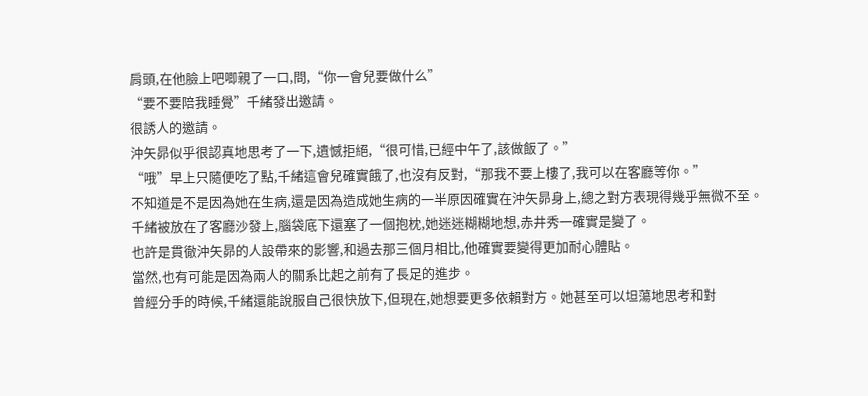肩頭,在他臉上吧唧親了一口,問,“你一會兒要做什么”
“要不要陪我睡覺”千緒發出邀請。
很誘人的邀請。
沖矢昴似乎很認真地思考了一下,遺憾拒絕,“很可惜,已經中午了,該做飯了。”
“哦”早上只隨便吃了點,千緒這會兒確實餓了,也沒有反對,“那我不要上樓了,我可以在客廳等你。”
不知道是不是因為她在生病,還是因為造成她生病的一半原因確實在沖矢昴身上,總之對方表現得幾乎無微不至。
千緒被放在了客廳沙發上,腦袋底下還塞了一個抱枕,她迷迷糊糊地想,赤井秀一確實是變了。
也許是貫徹沖矢昴的人設帶來的影響,和過去那三個月相比,他確實要變得更加耐心體貼。
當然,也有可能是因為兩人的關系比起之前有了長足的進步。
曾經分手的時候,千緒還能說服自己很快放下,但現在,她想要更多依賴對方。她甚至可以坦蕩地思考和對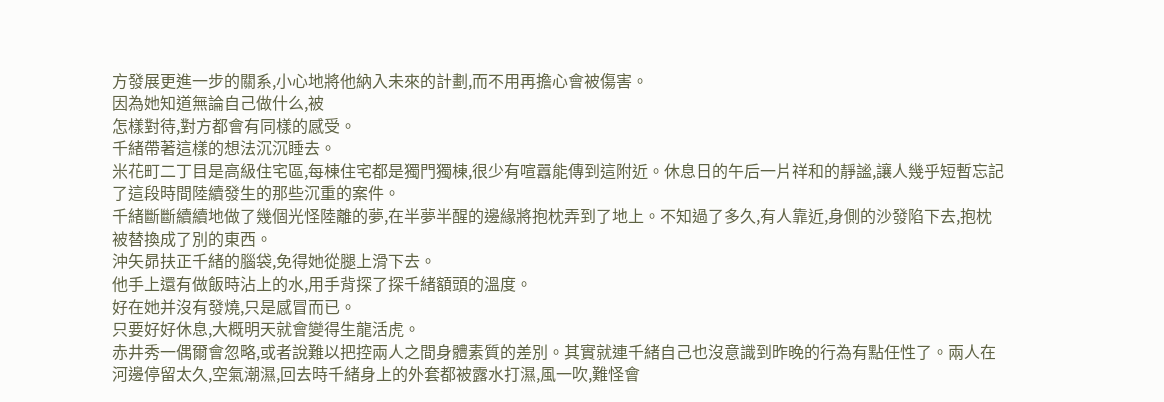方發展更進一步的關系,小心地將他納入未來的計劃,而不用再擔心會被傷害。
因為她知道無論自己做什么,被
怎樣對待,對方都會有同樣的感受。
千緒帶著這樣的想法沉沉睡去。
米花町二丁目是高級住宅區,每棟住宅都是獨門獨棟,很少有喧囂能傳到這附近。休息日的午后一片祥和的靜謐,讓人幾乎短暫忘記了這段時間陸續發生的那些沉重的案件。
千緒斷斷續續地做了幾個光怪陸離的夢,在半夢半醒的邊緣將抱枕弄到了地上。不知過了多久,有人靠近,身側的沙發陷下去,抱枕被替換成了別的東西。
沖矢昴扶正千緒的腦袋,免得她從腿上滑下去。
他手上還有做飯時沾上的水,用手背探了探千緒額頭的溫度。
好在她并沒有發燒,只是感冒而已。
只要好好休息,大概明天就會變得生龍活虎。
赤井秀一偶爾會忽略,或者說難以把控兩人之間身體素質的差別。其實就連千緒自己也沒意識到昨晚的行為有點任性了。兩人在河邊停留太久,空氣潮濕,回去時千緒身上的外套都被露水打濕,風一吹,難怪會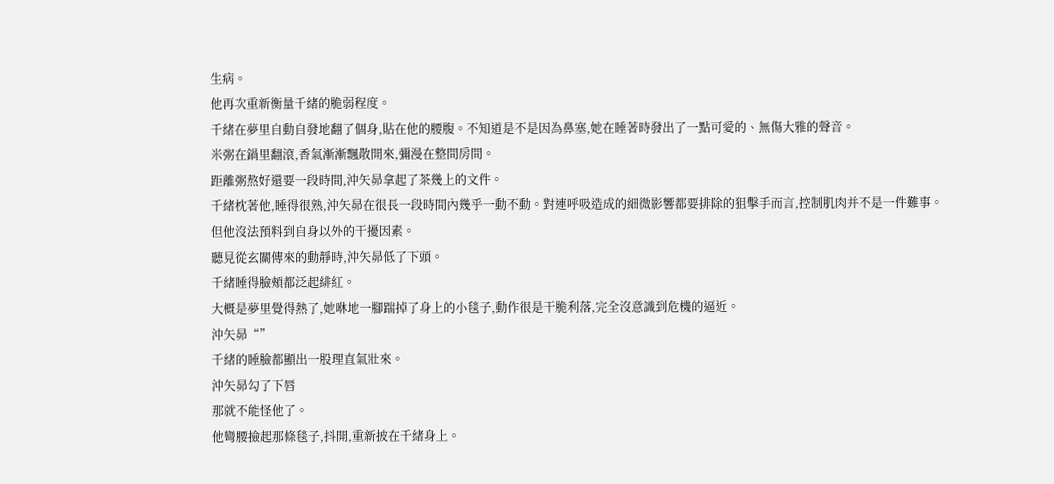生病。
他再次重新衡量千緒的脆弱程度。
千緒在夢里自動自發地翻了個身,貼在他的腰腹。不知道是不是因為鼻塞,她在睡著時發出了一點可愛的、無傷大雅的聲音。
米粥在鍋里翻滾,香氣漸漸飄散開來,彌漫在整間房間。
距離粥熬好還要一段時間,沖矢昴拿起了茶幾上的文件。
千緒枕著他,睡得很熟,沖矢昴在很長一段時間內幾乎一動不動。對連呼吸造成的細微影響都要排除的狙擊手而言,控制肌肉并不是一件難事。
但他沒法預料到自身以外的干擾因素。
聽見從玄關傳來的動靜時,沖矢昴低了下頭。
千緒睡得臉頰都泛起緋紅。
大概是夢里覺得熱了,她咻地一腳踹掉了身上的小毯子,動作很是干脆利落,完全沒意識到危機的逼近。
沖矢昴“”
千緒的睡臉都顯出一股理直氣壯來。
沖矢昴勾了下唇
那就不能怪他了。
他彎腰撿起那條毯子,抖開,重新披在千緒身上。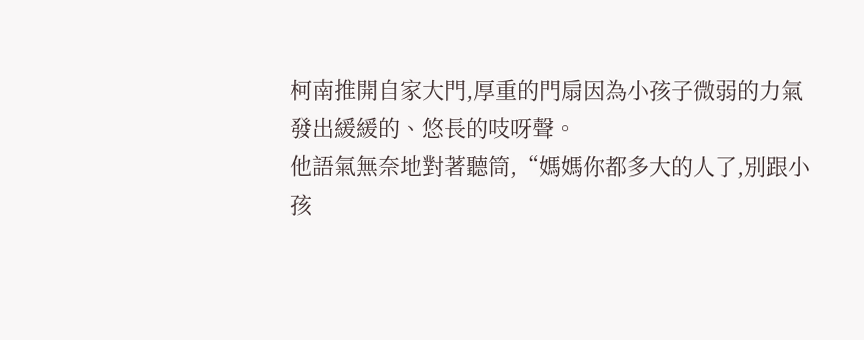柯南推開自家大門,厚重的門扇因為小孩子微弱的力氣發出緩緩的、悠長的吱呀聲。
他語氣無奈地對著聽筒,“媽媽你都多大的人了,別跟小孩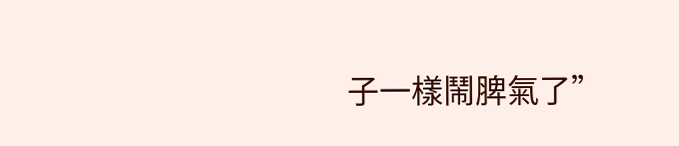子一樣鬧脾氣了”